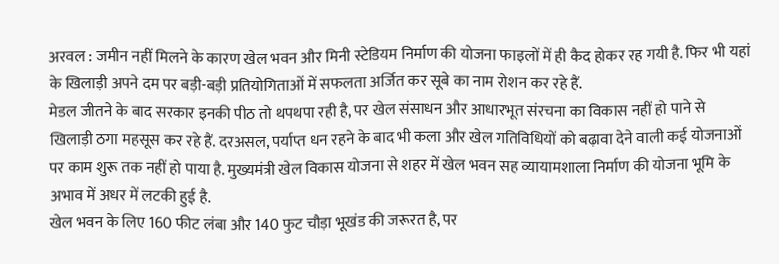अरवल : जमीन नहीं मिलने के कारण खेल भवन और मिनी स्टेडियम निर्माण की योजना फाइलों में ही कैद होकर रह गयी है. फिर भी यहां के खिलाड़ी अपने दम पर बड़ी-बड़ी प्रतियोगिताओं में सफलता अर्जित कर सूबे का नाम रोशन कर रहे हैं.
मेडल जीतने के बाद सरकार इनकी पीठ तो थपथपा रही है, पर खेल संसाधन और आधारभूत संरचना का विकास नहीं हो पाने से खिलाड़ी ठगा महसूस कर रहे हैं. दरअसल, पर्याप्त धन रहने के बाद भी कला और खेल गतिविधियों को बढ़ावा देने वाली कई योजनाओं पर काम शुरू तक नहीं हो पाया है. मुख्यमंत्री खेल विकास योजना से शहर में खेल भवन सह व्यायामशाला निर्माण की योजना भूमि के अभाव में अधर में लटकी हुई है.
खेल भवन के लिए 160 फीट लंबा और 140 फुट चौड़ा भूखंड की जरूरत है, पर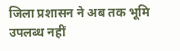जिला प्रशासन ने अब तक भूमि उपलब्ध नहीं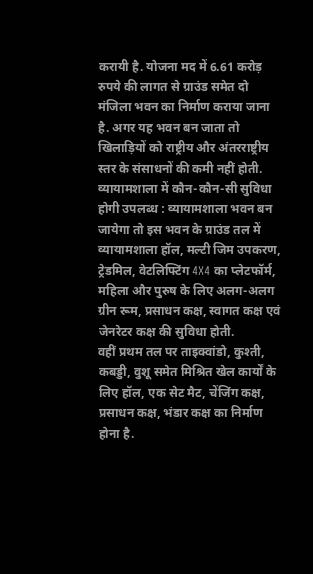करायी है. योजना मद में 6.61 करोड़ रुपये की लागत से ग्राउंड समेत दो मंजिला भवन का निर्माण कराया जाना है. अगर यह भवन बन जाता तो खिलाड़ियों को राष्ट्रीय और अंतरराष्ट्रीय स्तर के संसाधनों की कमी नहीं होती.
व्यायामशाला में कौन-कौन-सी सुविधा होगी उपलब्ध : व्यायामशाला भवन बन जायेगा तो इस भवन के ग्राउंड तल में व्यायामशाला हॉल, मल्टी जिम उपकरण, ट्रेडमिल, वेटलिफ्टिंग 4X4 का प्लेटफॉर्म, महिला और पुरुष के लिए अलग-अलग ग्रीन रूम, प्रसाधन कक्ष, स्वागत कक्ष एवं जेनरेटर कक्ष की सुविधा होती.
वहीं प्रथम तल पर ताइक्वांडो, कुश्ती, कबड्डी, वुशू समेत मिश्रित खेल कार्यों के लिए हॉल, एक सेट मैट, चेंजिंग कक्ष, प्रसाधन कक्ष, भंडार कक्ष का निर्माण होना है.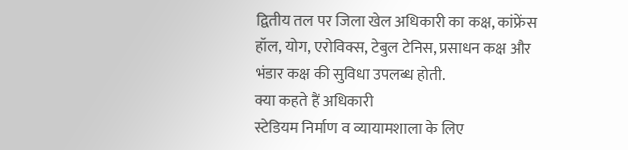द्वितीय तल पर जिला खेल अधिकारी का कक्ष, कांफ्रेंस हॉल, योग, एरोविक्स, टेबुल टेनिस, प्रसाधन कक्ष और भंडार कक्ष की सुविधा उपलब्ध होती.
क्या कहते हैं अधिकारी
स्टेडियम निर्माण व व्यायामशाला के लिए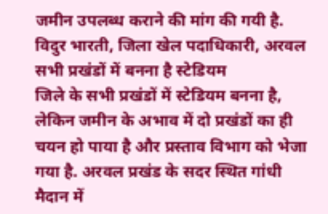जमीन उपलब्ध कराने की मांग की गयी है.
विदुर भारती, जिला खेल पदाधिकारी, अरवल
सभी प्रखंडों में बनना है स्टेडियम
जिले के सभी प्रखंडों में स्टेडियम बनना है, लेकिन जमीन के अभाव में दो प्रखंडों का ही चयन हो पाया है और प्रस्ताव विभाग को भेजा गया है. अरवल प्रखंड के सदर स्थित गांधी मैदान में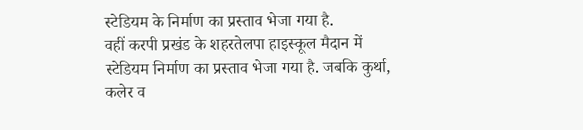स्टेडियम के निर्माण का प्रस्ताव भेजा गया है.
वहीं करपी प्रखंड के शहरतेलपा हाइस्कूल मैदान में स्टेडियम निर्माण का प्रस्ताव भेजा गया है. जबकि कुर्था, कलेर व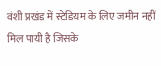वंशी प्रखंड में स्टेडियम के लिए जमीन नहीं मिल पायी है जिसके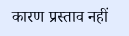कारण प्रस्ताव नहीं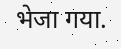भेजा गया.